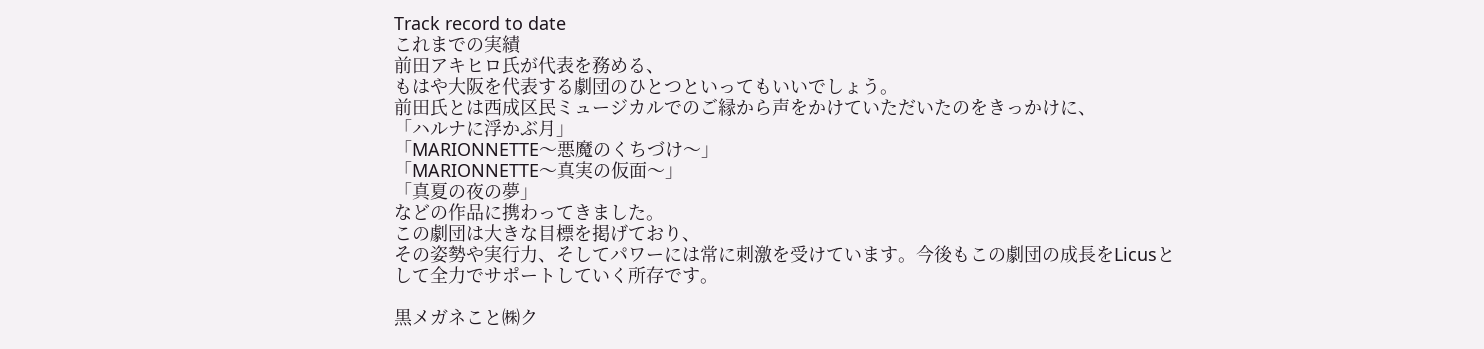Track record to date
これまでの実績
前田アキヒロ氏が代表を務める、
もはや大阪を代表する劇団のひとつといってもいいでしょう。
前田氏とは西成区民ミュージカルでのご縁から声をかけていただいたのをきっかけに、
「ハルナに浮かぶ月」
「MARIONNETTE〜悪魔のくちづけ〜」
「MARIONNETTE〜真実の仮面〜」
「真夏の夜の夢」
などの作品に携わってきました。
この劇団は大きな目標を掲げており、
その姿勢や実行力、そしてパワーには常に刺激を受けています。今後もこの劇団の成長をLicusとして全力でサポートしていく所存です。

黒メガネこと㈱ク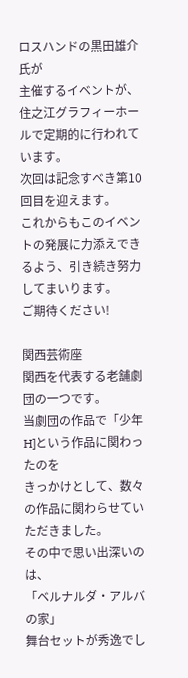ロスハンドの黒田雄介氏が
主催するイベントが、
住之江グラフィーホールで定期的に行われています。
次回は記念すべき第10回目を迎えます。
これからもこのイベントの発展に力添えできるよう、引き続き努力してまいります。
ご期待ください!

関西芸術座
関西を代表する老舗劇団の一つです。
当劇団の作品で「少年H]という作品に関わったのを
きっかけとして、数々の作品に関わらせていただきました。
その中で思い出深いのは、
「ベルナルダ・アルバの家」
舞台セットが秀逸でし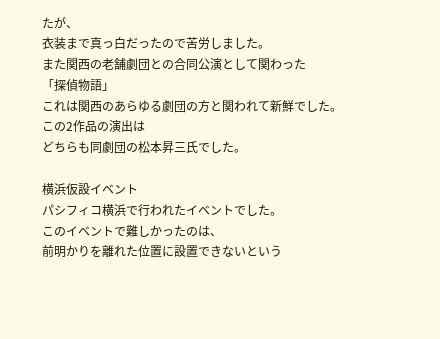たが、
衣装まで真っ白だったので苦労しました。
また関西の老舗劇団との合同公演として関わった
「探偵物語」
これは関西のあらゆる劇団の方と関われて新鮮でした。
この2作品の演出は
どちらも同劇団の松本昇三氏でした。

横浜仮設イベント
パシフィコ横浜で行われたイベントでした。
このイベントで難しかったのは、
前明かりを離れた位置に設置できないという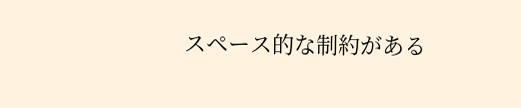スペース的な制約がある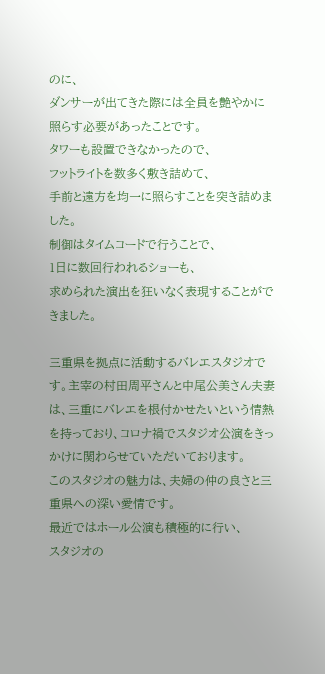のに、
ダンサーが出てきた際には全員を艶やかに
照らす必要があったことです。
タワーも設置できなかったので、
フットライトを数多く敷き詰めて、
手前と遠方を均一に照らすことを突き詰めました。
制御はタイムコードで行うことで、
1日に数回行われるショーも、
求められた演出を狂いなく表現することができました。

三重県を拠点に活動するバレエスタジオです。主宰の村田周平さんと中尾公美さん夫妻は、三重にバレエを根付かせたいという情熱を持っており、コロナ禍でスタジオ公演をきっかけに関わらせていただいております。
このスタジオの魅力は、夫婦の仲の良さと三重県への深い愛情です。
最近ではホール公演も積極的に行い、
スタジオの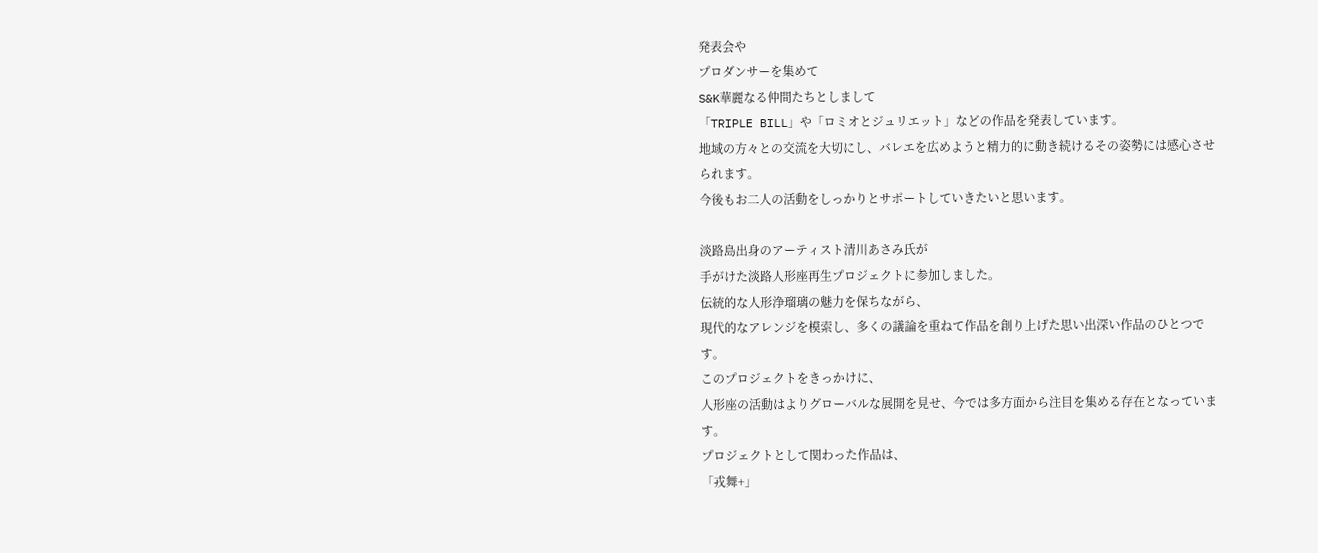発表会や
プロダンサーを集めて
S&K華麗なる仲間たちとしまして
「TRIPLE BILL」や「ロミオとジュリエット」などの作品を発表しています。
地域の方々との交流を大切にし、バレエを広めようと精力的に動き続けるその姿勢には感心させられます。
今後もお二人の活動をしっかりとサポートしていきたいと思います。

淡路島出身のアーティスト清川あさみ氏が
手がけた淡路人形座再生プロジェクトに参加しました。
伝統的な人形浄瑠璃の魅力を保ちながら、
現代的なアレンジを模索し、多くの議論を重ねて作品を創り上げた思い出深い作品のひとつです。
このプロジェクトをきっかけに、
人形座の活動はよりグローバルな展開を見せ、今では多方面から注目を集める存在となっています。
プロジェクトとして関わった作品は、
「戎舞+」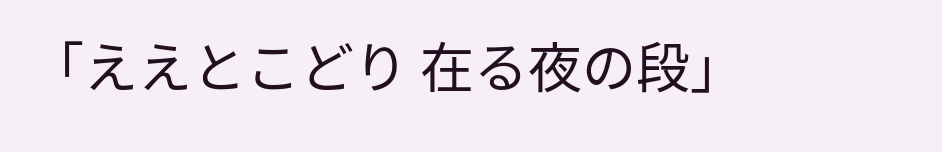「ええとこどり 在る夜の段」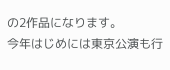の2作品になります。
今年はじめには東京公演も行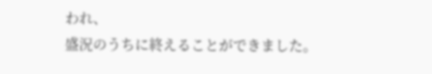われ、
盛況のうちに終えることができました。